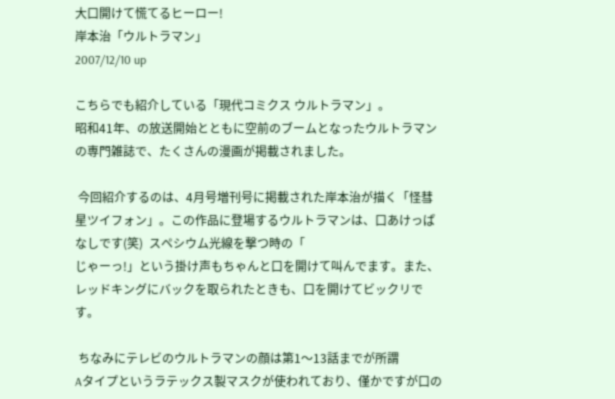大口開けて慌てるヒーロー!
岸本治「ウルトラマン」
2007/12/10 up

こちらでも紹介している「現代コミクス ウルトラマン」。
昭和41年、の放送開始とともに空前のブームとなったウルトラマンの専門雑誌で、たくさんの漫画が掲載されました。

 今回紹介するのは、4月号増刊号に掲載された岸本治が描く「怪彗星ツイフォン」。この作品に登場するウルトラマンは、口あけっぱなしです(笑)  スペシウム光線を撃つ時の「
じゃーっ!」という掛け声もちゃんと口を開けて叫んでます。また、レッドキングにバックを取られたときも、口を開けてビックリです。

 ちなみにテレビのウルトラマンの顔は第1〜13話までが所謂
Aタイプというラテックス製マスクが使われており、僅かですが口の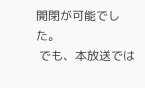開閉が可能でした。
 でも、本放送では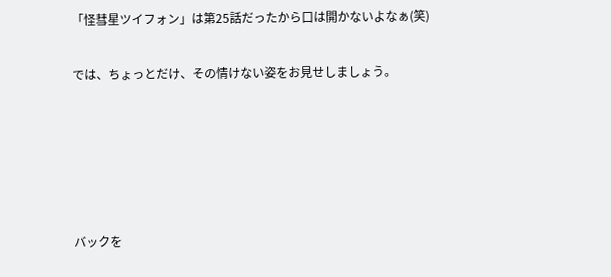「怪彗星ツイフォン」は第25話だったから口は開かないよなぁ(笑)

では、ちょっとだけ、その情けない姿をお見せしましょう。





バックを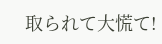取られて大慌て!